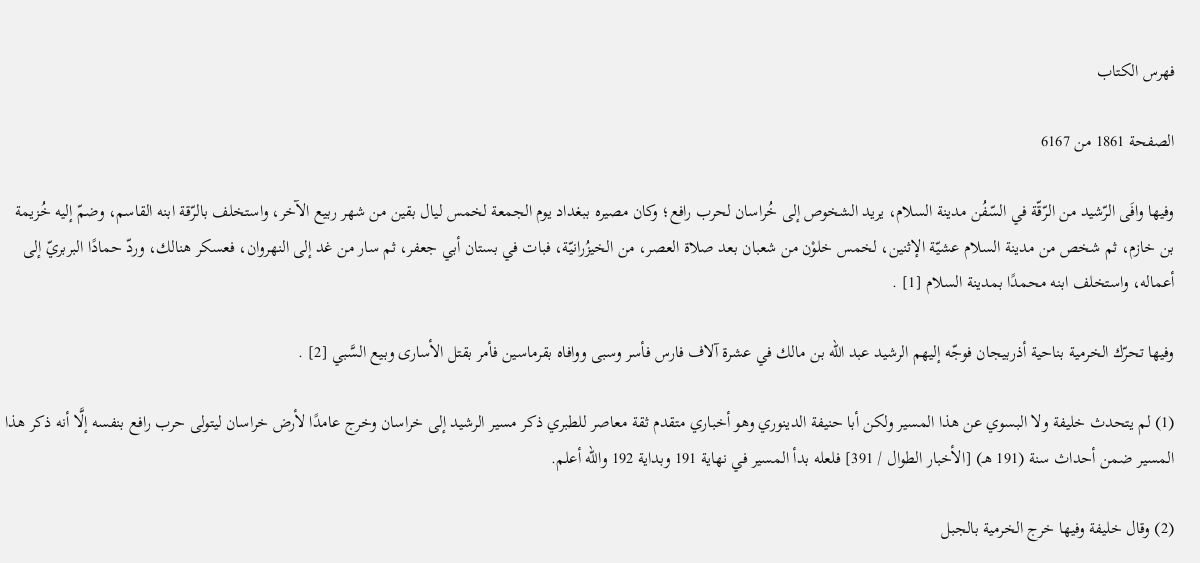فهرس الكتاب

الصفحة 1861 من 6167

وفيها وافَى الرّشيد من الرّقّة في السّفُن مدينة السلام، يريد الشخوص إلى خُراسان لحرب رافع؛ وكان مصيره ببغداد يوم الجمعة لخمس ليال بقين من شهر ربيع الآخر، واستخلف بالرّقة ابنه القاسم، وضمّ إليه خُزيمة بن خازم، ثم شخص من مدينة السلام عشيّة الإثنين، لخمس خلوْن من شعبان بعد صلاة العصر، من الخيزُرانيّة، فبات في بستان أبي جعفر، ثم سار من غد إلى النهروان، فعسكر هنالك، وردّ حمادًا البربريّ إلى أعماله، واستخلف ابنه محمدًا بمدينة السلام [1] .

وفيها تحرّك الخرمية بناحية أذربيجان فوجّه إليهم الرشيد عبد الله بن مالك في عشرة آلاف فارس فأسر وسبى ووافاه بقرماسين فأمر بقتل الأسارى وبيع السَّبي [2] .

(1) لم يتحدث خليفة ولا البسوي عن هذا المسير ولكن أبا حنيفة الدينوري وهو أخباري متقدم ثقة معاصر للطبري ذكر مسير الرشيد إلى خراسان وخرج عامدًا لأرض خراسان ليتولى حرب رافع بنفسه إلَّا أنه ذكر هذا المسير ضمن أحداث سنة (191 هـ) [الأخبار الطوال / 391] فلعله بدأ المسير في نهاية 191 وبداية 192 والله أعلم.

(2) وقال خليفة وفيها خرج الخرمية بالجبل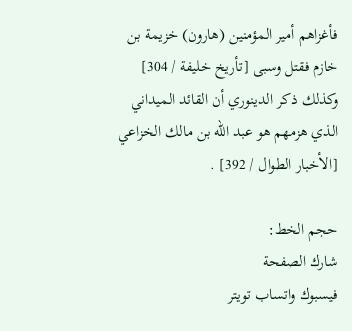فأغزاهم أمير المؤمنين (هارون) خزيمة بن خازم فقتل وسبى [تأريخ خليفة / 304] وكذلك ذكر الدينوري أن القائد الميداني الذي هزمهم هو عبد الله بن مالك الخزاعي [الأخبار الطوال / 392] .

حجم الخط:
شارك الصفحة
فيسبوك واتساب تويتر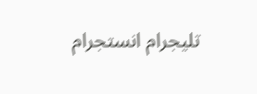تليجرام انستجرام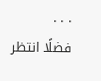. . .
فضلًا انتظر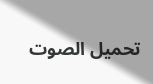تحميل الصوت